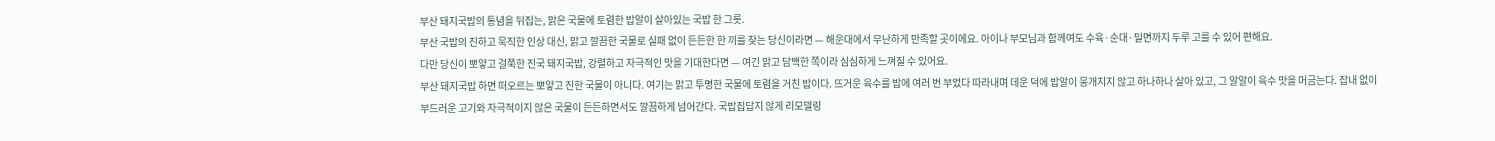부산 돼지국밥의 통념을 뒤집는, 맑은 국물에 토렴한 밥알이 살아있는 국밥 한 그릇.
부산 국밥의 진하고 묵직한 인상 대신, 맑고 깔끔한 국물로 실패 없이 든든한 한 끼를 찾는 당신이라면 — 해운대에서 무난하게 만족할 곳이에요. 아이나 부모님과 함께여도 수육·순대·밀면까지 두루 고를 수 있어 편해요.
다만 당신이 뽀얗고 걸쭉한 진국 돼지국밥, 강렬하고 자극적인 맛을 기대한다면 — 여긴 맑고 담백한 쪽이라 심심하게 느껴질 수 있어요.
부산 돼지국밥 하면 떠오르는 뽀얗고 진한 국물이 아니다. 여기는 맑고 투명한 국물에 토렴을 거친 밥이다. 뜨거운 육수를 밥에 여러 번 부었다 따라내며 데운 덕에 밥알이 뭉개지지 않고 하나하나 살아 있고, 그 알알이 육수 맛을 머금는다. 잡내 없이 부드러운 고기와 자극적이지 않은 국물이 든든하면서도 깔끔하게 넘어간다. 국밥집답지 않게 리모델링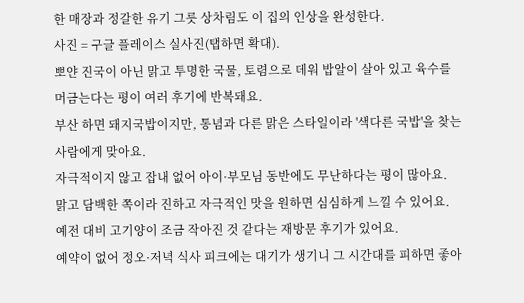한 매장과 정갈한 유기 그릇 상차림도 이 집의 인상을 완성한다.
사진 = 구글 플레이스 실사진(탭하면 확대).
뽀얀 진국이 아닌 맑고 투명한 국물, 토렴으로 데워 밥알이 살아 있고 육수를 머금는다는 평이 여러 후기에 반복돼요.
부산 하면 돼지국밥이지만, 통념과 다른 맑은 스타일이라 '색다른 국밥'을 찾는 사람에게 맞아요.
자극적이지 않고 잡내 없어 아이·부모님 동반에도 무난하다는 평이 많아요.
맑고 담백한 쪽이라 진하고 자극적인 맛을 원하면 심심하게 느낄 수 있어요.
예전 대비 고기양이 조금 작아진 것 같다는 재방문 후기가 있어요.
예약이 없어 정오·저녁 식사 피크에는 대기가 생기니 그 시간대를 피하면 좋아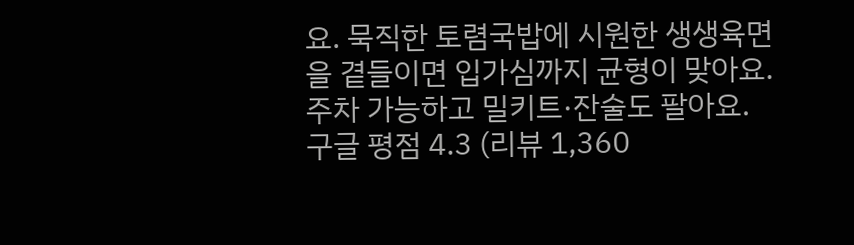요. 묵직한 토렴국밥에 시원한 생생육면을 곁들이면 입가심까지 균형이 맞아요. 주차 가능하고 밀키트·잔술도 팔아요.
구글 평점 4.3 (리뷰 1,360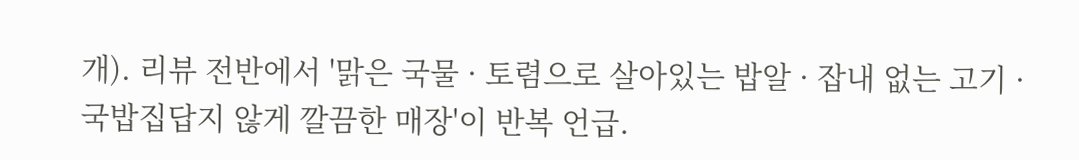개). 리뷰 전반에서 '맑은 국물 · 토렴으로 살아있는 밥알 · 잡내 없는 고기 · 국밥집답지 않게 깔끔한 매장'이 반복 언급.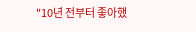"10년 전부터 좋아했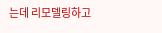는데 리모델링하고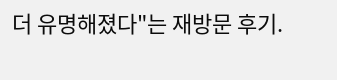더 유명해졌다"는 재방문 후기.